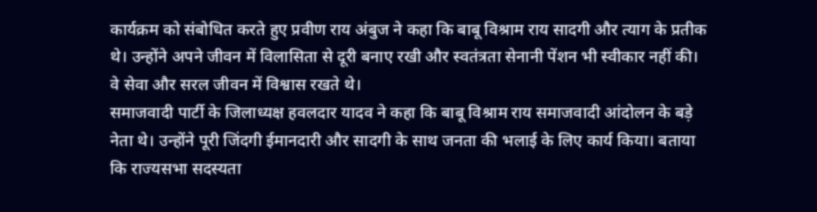कार्यक्रम को संबोधित करते हुए प्रवीण राय अंबुज ने कहा कि बाबू विश्राम राय सादगी और त्याग के प्रतीक थे। उन्होंने अपने जीवन में विलासिता से दूरी बनाए रखी और स्वतंत्रता सेनानी पेंशन भी स्वीकार नहीं की। वे सेवा और सरल जीवन में विश्वास रखते थे।
समाजवादी पार्टी के जिलाध्यक्ष हवलदार यादव ने कहा कि बाबू विश्राम राय समाजवादी आंदोलन के बड़े नेता थे। उन्होंने पूरी जिंदगी ईमानदारी और सादगी के साथ जनता की भलाई के लिए कार्य किया। बताया कि राज्यसभा सदस्यता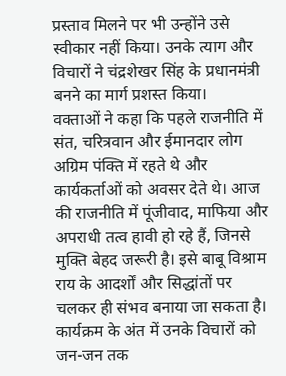प्रस्ताव मिलने पर भी उन्होंने उसे स्वीकार नहीं किया। उनके त्याग और विचारों ने चंद्रशेखर सिंह के प्रधानमंत्री बनने का मार्ग प्रशस्त किया।
वक्ताओं ने कहा कि पहले राजनीति में संत, चरित्रवान और ईमानदार लोग अग्रिम पंक्ति में रहते थे और कार्यकर्ताओं को अवसर देते थे। आज की राजनीति में पूंजीवाद, माफिया और अपराधी तत्व हावी हो रहे हैं, जिनसे मुक्ति बेहद जरूरी है। इसे बाबू विश्राम राय के आदर्शों और सिद्धांतों पर चलकर ही संभव बनाया जा सकता है।
कार्यक्रम के अंत में उनके विचारों को जन-जन तक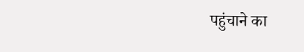पहुंचाने का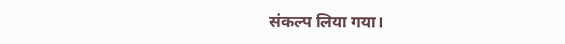संकल्प लिया गया।